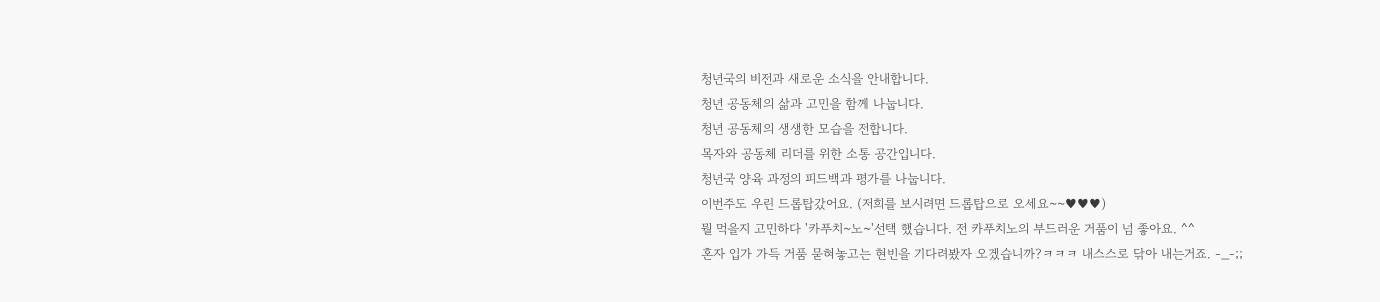청년국의 비전과 새로운 소식을 안내합니다.
청년 공동체의 삶과 고민을 함께 나눕니다.
청년 공동체의 생생한 모습을 전합니다.
목자와 공동체 리더를 위한 소통 공간입니다.
청년국 양육 과정의 피드백과 평가를 나눕니다.
이번주도 우린 드롭탑갔어요. (저희를 보시려면 드롭탑으로 오세요~~♥♥♥)
뭘 먹을지 고민하다 '카푸치~노~'선택 했습니다. 전 카푸치노의 부드러운 거품이 넘 좋아요. ^^
혼자 입가 가득 거품 묻혀놓고는 현빈을 기다려봤자 오겠습니까?ㅋㅋㅋ 내스스로 닦아 내는거죠. -_-;;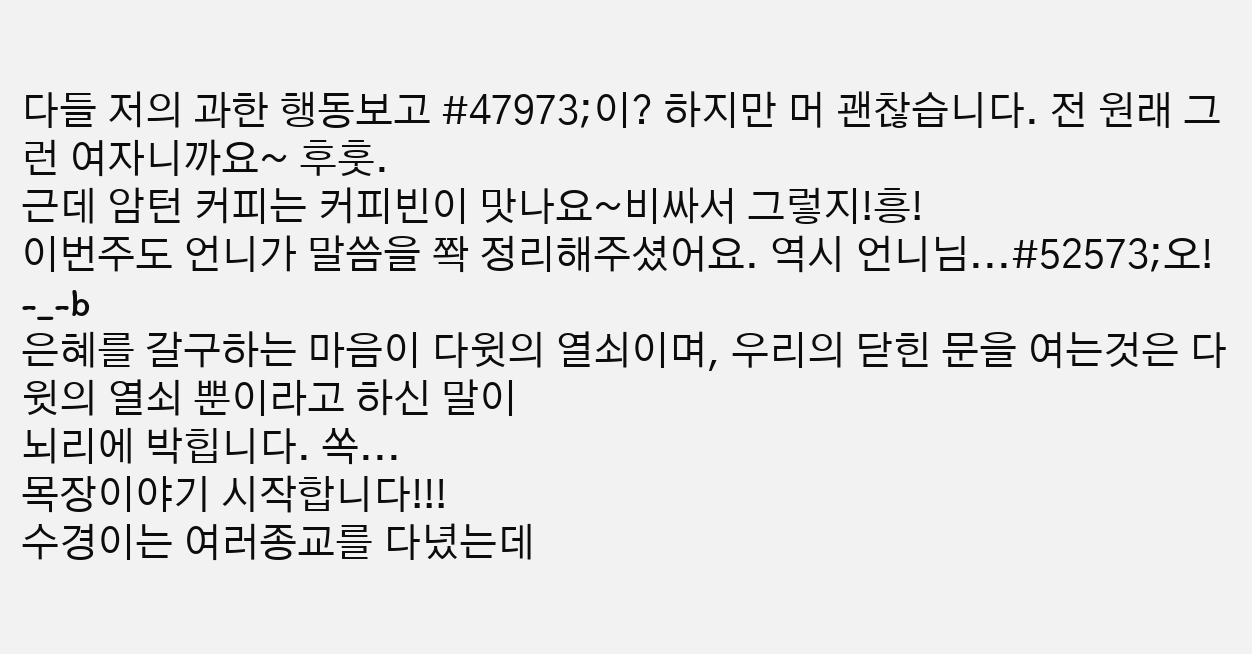다들 저의 과한 행동보고 #47973;이? 하지만 머 괜찮습니다. 전 원래 그런 여자니까요~ 후훗.
근데 암턴 커피는 커피빈이 맛나요~비싸서 그렇지!흥!
이번주도 언니가 말씀을 쫙 정리해주셨어요. 역시 언니님...#52573;오! -_-b
은혜를 갈구하는 마음이 다윗의 열쇠이며, 우리의 닫힌 문을 여는것은 다윗의 열쇠 뿐이라고 하신 말이
뇌리에 박힙니다. 쏙...
목장이야기 시작합니다!!!
수경이는 여러종교를 다녔는데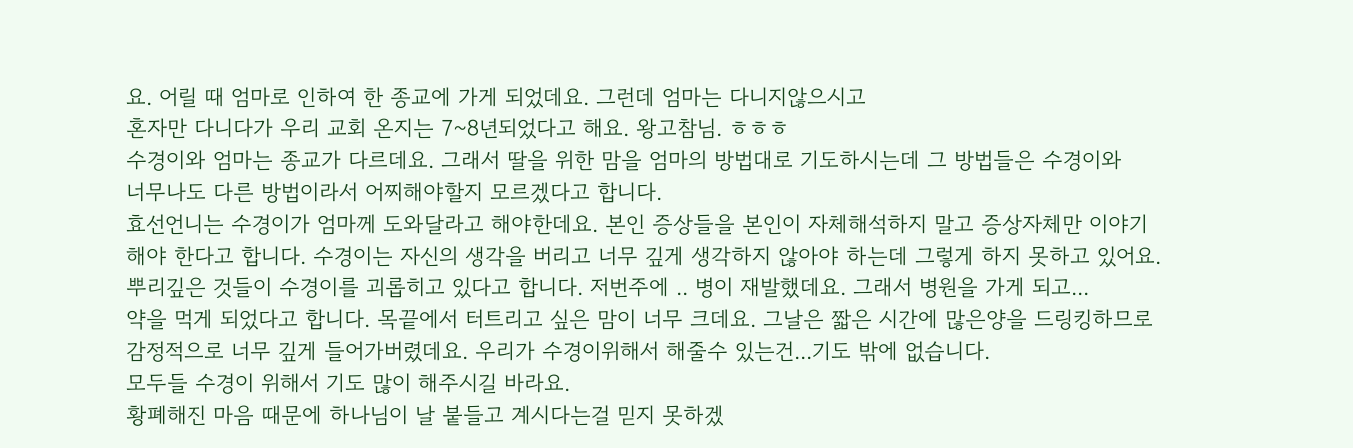요. 어릴 때 엄마로 인하여 한 종교에 가게 되었데요. 그런데 엄마는 다니지않으시고
혼자만 다니다가 우리 교회 온지는 7~8년되었다고 해요. 왕고참님. ㅎㅎㅎ
수경이와 엄마는 종교가 다르데요. 그래서 딸을 위한 맘을 엄마의 방법대로 기도하시는데 그 방법들은 수경이와
너무나도 다른 방법이라서 어찌해야할지 모르겠다고 합니다.
효선언니는 수경이가 엄마께 도와달라고 해야한데요. 본인 증상들을 본인이 자체해석하지 말고 증상자체만 이야기
해야 한다고 합니다. 수경이는 자신의 생각을 버리고 너무 깊게 생각하지 않아야 하는데 그렇게 하지 못하고 있어요.
뿌리깊은 것들이 수경이를 괴롭히고 있다고 합니다. 저번주에 .. 병이 재발했데요. 그래서 병원을 가게 되고...
약을 먹게 되었다고 합니다. 목끝에서 터트리고 싶은 맘이 너무 크데요. 그날은 짧은 시간에 많은양을 드링킹하므로
감정적으로 너무 깊게 들어가버렸데요. 우리가 수경이위해서 해줄수 있는건...기도 밖에 없습니다.
모두들 수경이 위해서 기도 많이 해주시길 바라요.
황폐해진 마음 때문에 하나님이 날 붙들고 계시다는걸 믿지 못하겠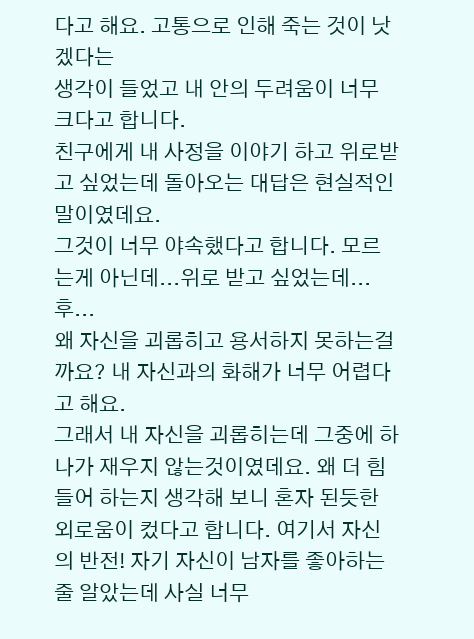다고 해요. 고통으로 인해 죽는 것이 낫겠다는
생각이 들었고 내 안의 두려움이 너무 크다고 합니다.
친구에게 내 사정을 이야기 하고 위로받고 싶었는데 돌아오는 대답은 현실적인 말이였데요.
그것이 너무 야속했다고 합니다. 모르는게 아닌데...위로 받고 싶었는데...후...
왜 자신을 괴롭히고 용서하지 못하는걸까요? 내 자신과의 화해가 너무 어렵다고 해요.
그래서 내 자신을 괴롭히는데 그중에 하나가 재우지 않는것이였데요. 왜 더 힘들어 하는지 생각해 보니 혼자 된듯한
외로움이 컸다고 합니다. 여기서 자신의 반전! 자기 자신이 남자를 좋아하는 줄 알았는데 사실 너무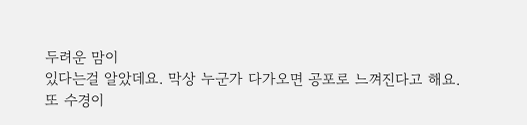두려운 맘이
있다는걸 알았데요. 막상 누군가 다가오면 공포로 느껴진다고 해요.
또 수경이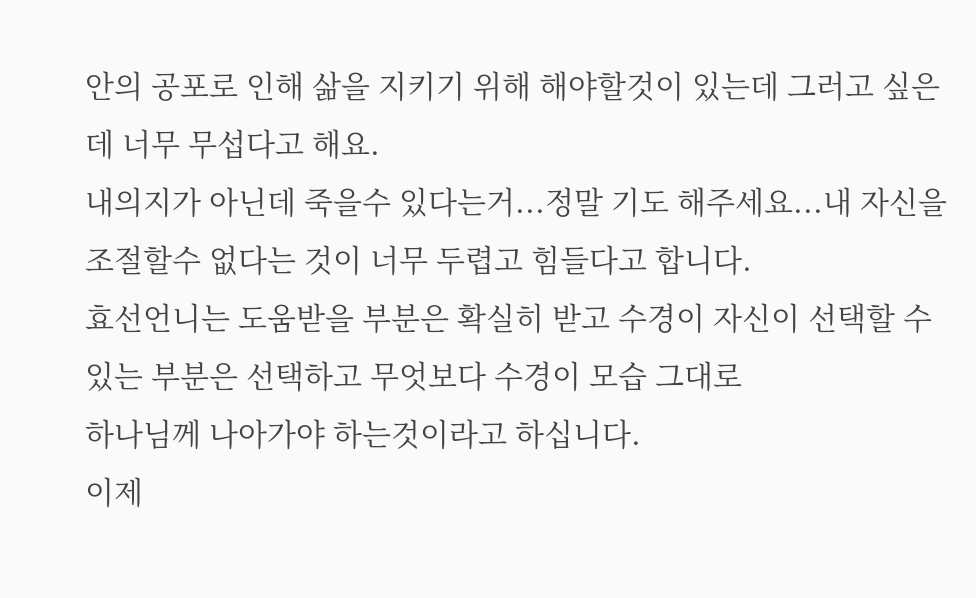안의 공포로 인해 삶을 지키기 위해 해야할것이 있는데 그러고 싶은데 너무 무섭다고 해요.
내의지가 아닌데 죽을수 있다는거...정말 기도 해주세요...내 자신을 조절할수 없다는 것이 너무 두렵고 힘들다고 합니다.
효선언니는 도움받을 부분은 확실히 받고 수경이 자신이 선택할 수 있는 부분은 선택하고 무엇보다 수경이 모습 그대로
하나님께 나아가야 하는것이라고 하십니다.
이제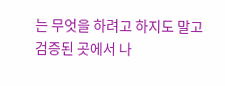는 무엇을 하려고 하지도 말고 검증된 곳에서 나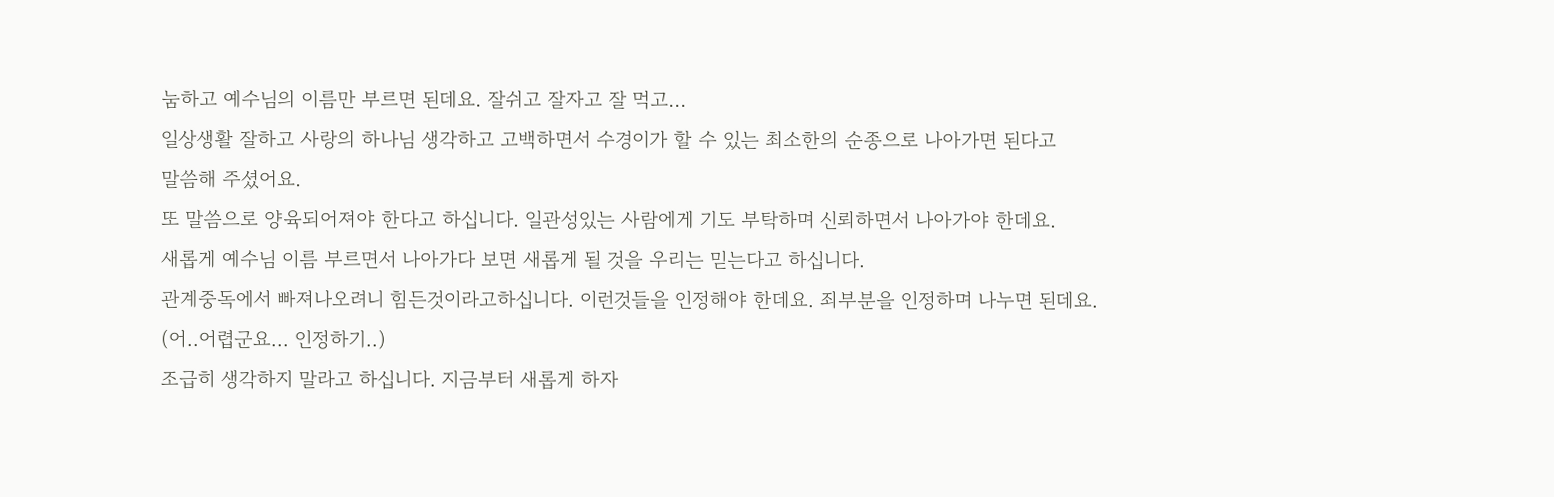눔하고 예수님의 이름만 부르면 된데요. 잘쉬고 잘자고 잘 먹고...
일상생활 잘하고 사랑의 하나님 생각하고 고백하면서 수경이가 할 수 있는 최소한의 순종으로 나아가면 된다고
말씀해 주셨어요.
또 말씀으로 양육되어져야 한다고 하십니다. 일관성있는 사람에게 기도 부탁하며 신뢰하면서 나아가야 한데요.
새롭게 예수님 이름 부르면서 나아가다 보면 새롭게 될 것을 우리는 믿는다고 하십니다.
관계중독에서 빠져나오려니 힘든것이라고하십니다. 이런것들을 인정해야 한데요. 죄부분을 인정하며 나누면 된데요.
(어..어렵군요... 인정하기..)
조급히 생각하지 말라고 하십니다. 지금부터 새롭게 하자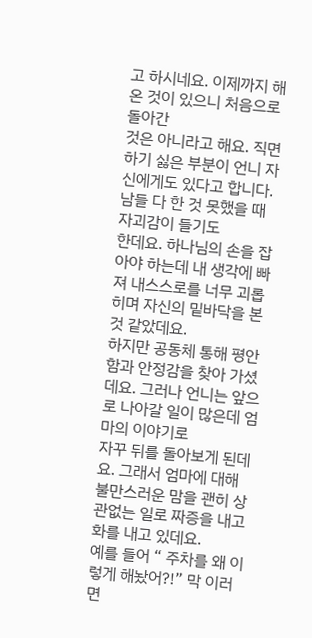고 하시네요. 이제까지 해온 것이 있으니 처음으로 돌아간
것은 아니라고 해요. 직면하기 싫은 부분이 언니 자신에게도 있다고 합니다. 남들 다 한 것 못했을 때 자괴감이 들기도
한데요. 하나님의 손을 잡아야 하는데 내 생각에 빠져 내스스로를 너무 괴롭히며 자신의 밑바닥을 본 것 같았데요.
하지만 공동체 통해 평안함과 안정감을 찾아 가셨데요. 그러나 언니는 앞으로 나아갈 일이 많은데 엄마의 이야기로
자꾸 뒤를 돌아보게 된데요. 그래서 엄마에 대해 불만스러운 맘을 괜히 상관없는 일로 짜증을 내고 화를 내고 있데요.
예를 들어 “ 주차를 왜 이렇게 해놨어?!” 막 이러면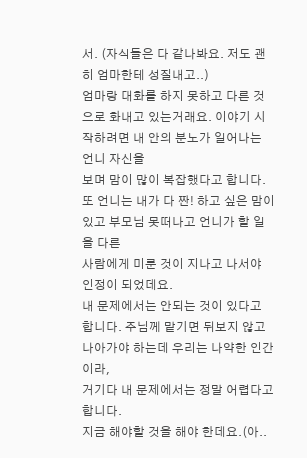서. (자식들은 다 같나봐요. 저도 괜히 엄마한테 성질내고..)
엄마랑 대화를 하지 못하고 다른 것으로 화내고 있는거래요. 이야기 시작하려면 내 안의 분노가 일어나는 언니 자신을
보며 맘이 많이 복잡했다고 합니다. 또 언니는 내가 다 짠! 하고 싶은 맘이 있고 부모님 못떠나고 언니가 할 일을 다른
사람에게 미룬 것이 지나고 나서야 인정이 되었데요.
내 문제에서는 안되는 것이 있다고 합니다. 주님께 맡기면 뒤보지 않고 나아가야 하는데 우리는 나약한 인간이라,
거기다 내 문제에서는 정말 어렵다고 합니다.
지금 해야할 것을 해야 한데요.(아..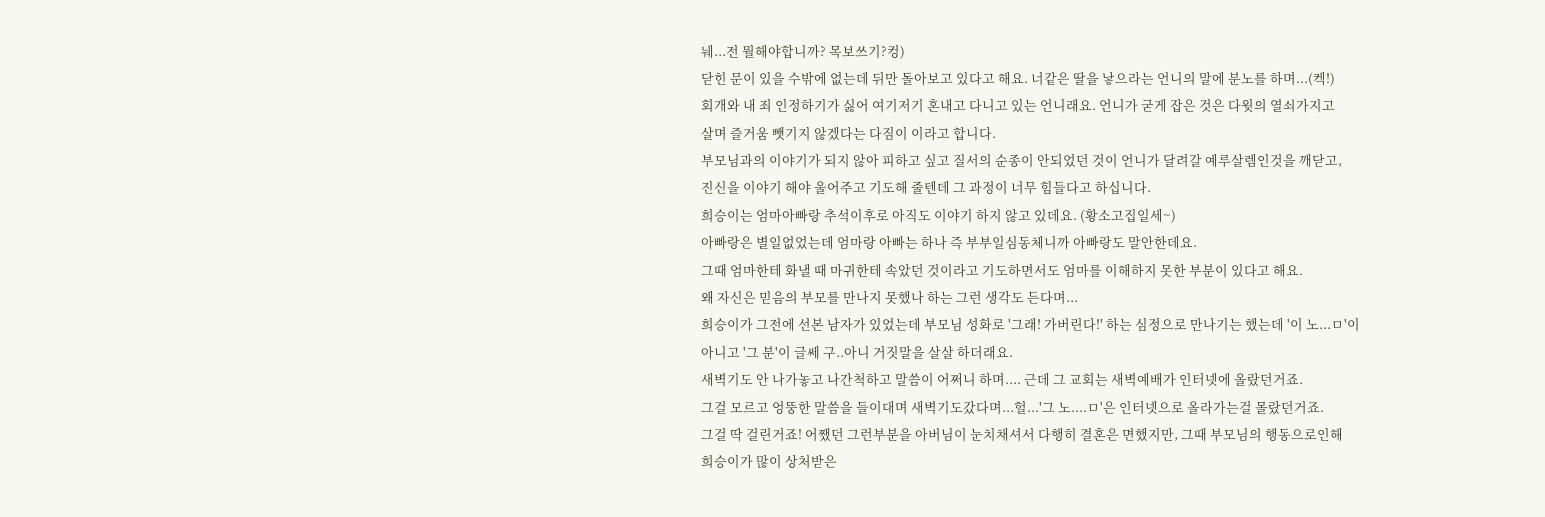눼...전 뭘해야합니까? 목보쓰기?컹)
닫힌 문이 있을 수밖에 없는데 뒤만 돌아보고 있다고 해요. 너같은 딸을 낳으라는 언니의 말에 분노를 하며...(켁!)
회개와 내 죄 인정하기가 싫어 여기저기 혼내고 다니고 있는 언니래요. 언니가 굳게 잡은 것은 다윗의 열쇠가지고
살며 즐거움 뺏기지 않겠다는 다짐이 이라고 합니다.
부모님과의 이야기가 되지 않아 피하고 싶고 질서의 순종이 안되었던 것이 언니가 달려갈 예루살렘인것을 깨닫고,
진신을 이야기 해야 울어주고 기도해 줄텐데 그 과정이 너무 힘들다고 하십니다.
희승이는 엄마아빠랑 추석이후로 아직도 이야기 하지 않고 있데요. (황소고집일세~)
아빠랑은 별일없었는데 엄마랑 아빠는 하나 즉 부부일심동체니까 아빠랑도 말안한데요.
그때 엄마한테 화낼 때 마귀한테 속았던 것이라고 기도하면서도 엄마를 이해하지 못한 부분이 있다고 해요.
왜 자신은 믿음의 부모를 만나지 못했나 하는 그런 생각도 든다며...
희승이가 그전에 선본 남자가 있었는데 부모님 성화로 '그래! 가버린다!' 하는 심정으로 만나기는 했는데 '이 노...ㅁ'이
아니고 '그 분'이 글쎄 구..아니 거짓말을 살살 하더래요.
새벽기도 안 나가놓고 나간척하고 말씀이 어쩌니 하며.... 근데 그 교회는 새벽예배가 인터넷에 올랐던거죠.
그걸 모르고 엉뚱한 말씀을 들이대며 새벽기도갔다며...헐...'그 노....ㅁ'은 인터넷으로 올라가는걸 몰랐던거죠.
그걸 딱 걸린거죠! 어쨌던 그런부분을 아버님이 눈치채셔서 다행히 결혼은 면했지만, 그때 부모님의 행동으로인해
희승이가 많이 상처받은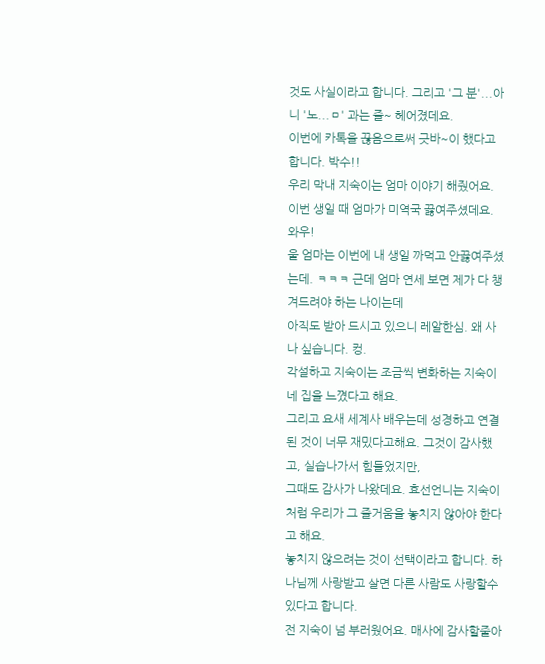것도 사실이라고 합니다. 그리고 '그 분'...아니 '노...ㅁ' 과는 즐~ 헤어졌데요.
이번에 카톡을 끊음으로써 긋바~이 했다고 합니다. 박수!!
우리 막내 지숙이는 엄마 이야기 해줬어요. 이번 생일 때 엄마가 미역국 끓여주셨데요. 와우!
울 엄마는 이번에 내 생일 까먹고 안끓여주셨는데. ㅋㅋㅋ 근데 엄마 연세 보면 제가 다 챙겨드려야 하는 나이는데
아직도 받아 드시고 있으니 레알한심. 왜 사나 싶습니다. 컹.
각설하고 지숙이는 조금씩 변화하는 지숙이네 집을 느꼈다고 해요.
그리고 요새 세계사 배우는데 성경하고 연결된 것이 너무 재밌다고해요. 그것이 감사했고, 실습나가서 힘들었지만,
그때도 감사가 나왔데요. 효선언니는 지숙이처럼 우리가 그 즐거움을 놓치지 않아야 한다고 해요.
놓치지 않으려는 것이 선택이라고 합니다. 하나님께 사랑받고 살면 다른 사람도 사랑할수 있다고 합니다.
전 지숙이 넘 부러웠어요. 매사에 감사할줄아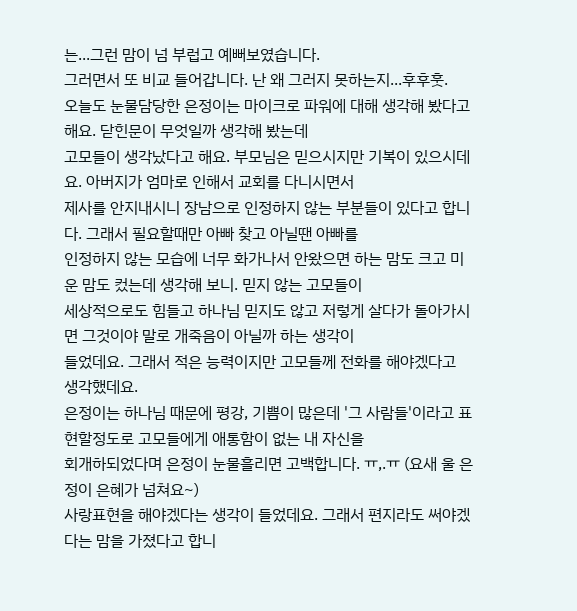는...그런 맘이 넘 부럽고 예뻐보였습니다.
그러면서 또 비교 들어갑니다. 난 왜 그러지 못하는지...후후훗.
오늘도 눈물담당한 은정이는 마이크로 파워에 대해 생각해 봤다고해요. 닫힌문이 무엇일까 생각해 봤는데
고모들이 생각났다고 해요. 부모님은 믿으시지만 기복이 있으시데요. 아버지가 엄마로 인해서 교회를 다니시면서
제사를 안지내시니 장남으로 인정하지 않는 부분들이 있다고 합니다. 그래서 필요할때만 아빠 찾고 아닐땐 아빠를
인정하지 않는 모습에 너무 화가나서 안왔으면 하는 맘도 크고 미운 맘도 컸는데 생각해 보니. 믿지 않는 고모들이
세상적으로도 힘들고 하나님 믿지도 않고 저렇게 살다가 돌아가시면 그것이야 말로 개죽음이 아닐까 하는 생각이
들었데요. 그래서 적은 능력이지만 고모들께 전화를 해야겠다고 생각했데요.
은정이는 하나님 때문에 평강, 기쁨이 많은데 '그 사람들'이라고 표현할정도로 고모들에게 애통함이 없는 내 자신을
회개하되었다며 은정이 눈물흘리면 고백합니다. ㅠ,.ㅠ (요새 울 은정이 은혜가 넘쳐요~)
사랑표현을 해야겠다는 생각이 들었데요. 그래서 편지라도 써야겠다는 맘을 가졌다고 합니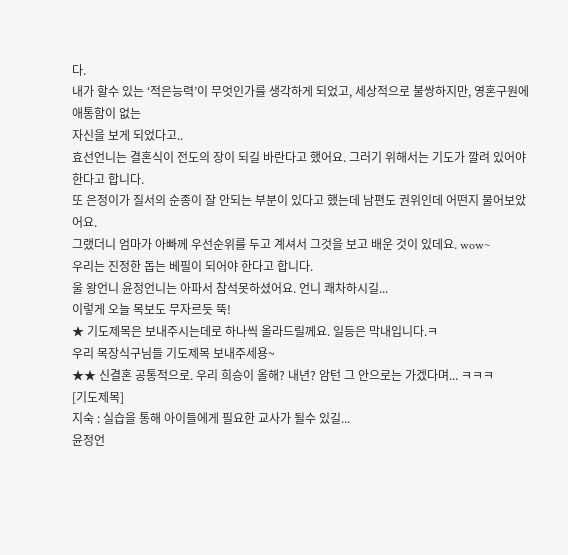다.
내가 할수 있는 ‘적은능력’이 무엇인가를 생각하게 되었고, 세상적으로 불쌍하지만, 영혼구원에 애통함이 없는
자신을 보게 되었다고..
효선언니는 결혼식이 전도의 장이 되길 바란다고 했어요. 그러기 위해서는 기도가 깔려 있어야 한다고 합니다.
또 은정이가 질서의 순종이 잘 안되는 부분이 있다고 했는데 남편도 권위인데 어떤지 물어보았어요.
그랬더니 엄마가 아빠께 우선순위를 두고 계셔서 그것을 보고 배운 것이 있데요. wow~
우리는 진정한 돕는 베필이 되어야 한다고 합니다.
울 왕언니 윤정언니는 아파서 참석못하셨어요. 언니 쾌차하시길...
이렇게 오늘 목보도 무자르듯 뚝!
★ 기도제목은 보내주시는데로 하나씩 올라드릴께요. 일등은 막내입니다.ㅋ
우리 목장식구님들 기도제목 보내주세용~
★★ 신결혼 공통적으로. 우리 희승이 올해? 내년? 암턴 그 안으로는 가겠다며... ㅋㅋㅋ
[기도제목]
지숙 : 실습을 통해 아이들에게 필요한 교사가 될수 있길...
윤정언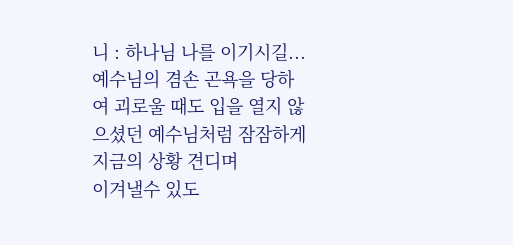니 : 하나님 나를 이기시길...
예수님의 겸손 곤욕을 당하여 괴로울 때도 입을 열지 않으셨던 예수님처럼 잠잠하게 지금의 상황 견디며
이겨낼수 있도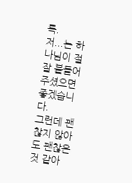록.
저...는 하나님이 절 잘 붙들어 주셨으면 좋겠습니다.
그런데 괜찮지 않아도 괜찮은것 같아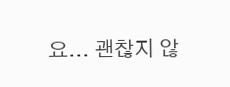요... 괜찮지 않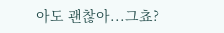아도 괜찮아...그쵸?